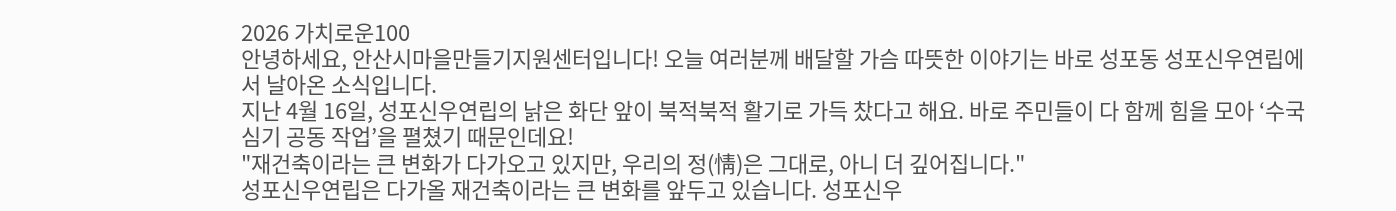2026 가치로운100
안녕하세요, 안산시마을만들기지원센터입니다! 오늘 여러분께 배달할 가슴 따뜻한 이야기는 바로 성포동 성포신우연립에서 날아온 소식입니다.
지난 4월 16일, 성포신우연립의 낡은 화단 앞이 북적북적 활기로 가득 찼다고 해요. 바로 주민들이 다 함께 힘을 모아 ‘수국 심기 공동 작업’을 펼쳤기 때문인데요!
"재건축이라는 큰 변화가 다가오고 있지만, 우리의 정(情)은 그대로, 아니 더 깊어집니다."
성포신우연립은 다가올 재건축이라는 큰 변화를 앞두고 있습니다. 성포신우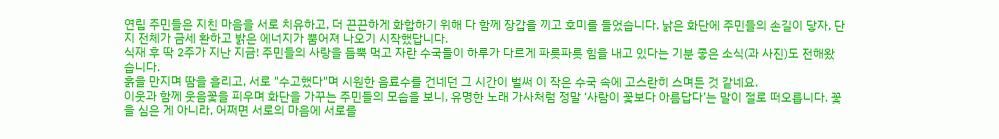연립 주민들은 지친 마음을 서로 치유하고, 더 끈끈하게 화합하기 위해 다 함께 장갑을 끼고 호미를 들었습니다. 낡은 화단에 주민들의 손길이 닿자, 단지 전체가 금세 환하고 밝은 에너지가 뿜어져 나오기 시작했답니다.
식재 후 딱 2주가 지난 지금! 주민들의 사랑을 듬뿍 먹고 자란 수국들이 하루가 다르게 파릇파릇 힘을 내고 있다는 기분 좋은 소식(과 사진)도 전해왔습니다.
흙을 만지며 땀을 흘리고, 서로 "수고했다"며 시원한 음료수를 건네던 그 시간이 벌써 이 작은 수국 속에 고스란히 스며든 것 같네요.
이웃과 함께 웃음꽃을 피우며 화단을 가꾸는 주민들의 모습을 보니, 유명한 노래 가사처럼 정말 ‘사람이 꽃보다 아름답다’는 말이 절로 떠오릅니다. 꽃을 심은 게 아니라, 어쩌면 서로의 마음에 서로를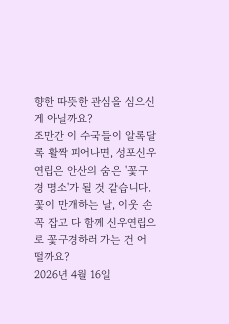향한 따뜻한 관심을 심으신 게 아닐까요?
조만간 이 수국들이 알록달록 활짝 피어나면, 성포신우연립은 안산의 숨은 '꽃구경 명소'가 될 것 같습니다. 꽃이 만개하는 날, 이웃 손 꼭 잡고 다 함께 신우연립으로 꽃구경하러 가는 건 어떨까요?
2026년 4월 16일